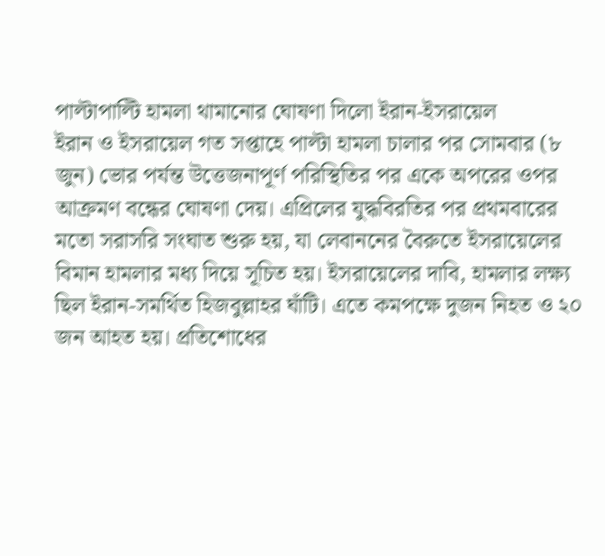পাল্টাপাল্টি হামলা থামানোর ঘোষণা দিলো ইরান-ইসরায়েল
ইরান ও ইসরায়েল গত সপ্তাহে পাল্টা হামলা চালার পর সোমবার (৮ জুন) ভোর পর্যন্ত উত্তেজনাপূর্ণ পরিস্থিতির পর একে অপরের ওপর আক্রমণ বন্ধের ঘোষণা দেয়। এপ্রিলের যুদ্ধবিরতির পর প্রথমবারের মতো সরাসরি সংঘাত শুরু হয়, যা লেবাননের বৈরুতে ইসরায়েলের বিমান হামলার মধ্য দিয়ে সূচিত হয়। ইসরায়েলের দাবি, হামলার লক্ষ্য ছিল ইরান-সমর্থিত হিজবুল্লাহর ঘাঁটি। এতে কমপক্ষে দুজন নিহত ও ২০ জন আহত হয়। প্রতিশোধের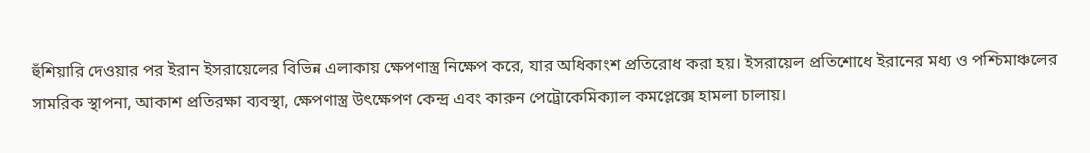হুঁশিয়ারি দেওয়ার পর ইরান ইসরায়েলের বিভিন্ন এলাকায় ক্ষেপণাস্ত্র নিক্ষেপ করে, যার অধিকাংশ প্রতিরোধ করা হয়। ইসরায়েল প্রতিশোধে ইরানের মধ্য ও পশ্চিমাঞ্চলের সামরিক স্থাপনা, আকাশ প্রতিরক্ষা ব্যবস্থা, ক্ষেপণাস্ত্র উৎক্ষেপণ কেন্দ্র এবং কারুন পেট্রোকেমিক্যাল কমপ্লেক্সে হামলা চালায়।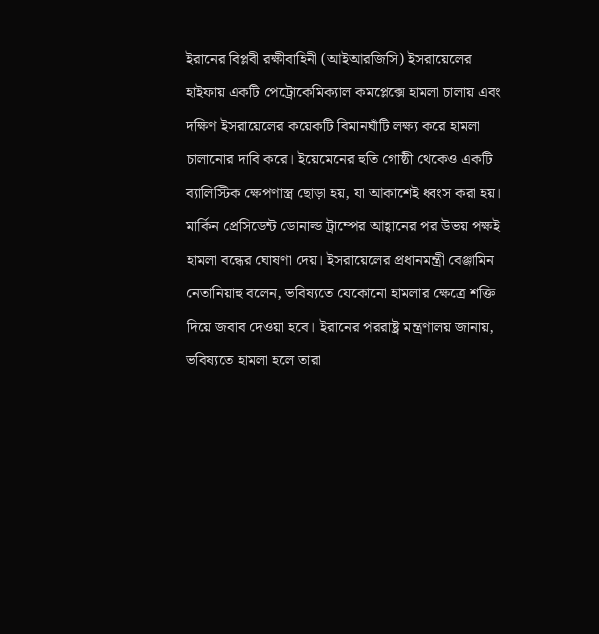ইরানের বিপ্লবী রক্ষীবাহিনী (আইআরজিসি) ইসরায়েলের হাইফায় একটি পেট্রোকেমিক্যাল কমপ্লেক্সে হামলা চালায় এবং দক্ষিণ ইসরায়েলের কয়েকটি বিমানঘাঁটি লক্ষ্য করে হামলা চালানোর দাবি করে। ইয়েমেনের হুতি গোষ্ঠী থেকেও একটি ব্যালিস্টিক ক্ষেপণাস্ত্র ছোড়া হয়, যা আকাশেই ধ্বংস করা হয়। মার্কিন প্রেসিডেন্ট ডোনাল্ড ট্রাম্পের আহ্বানের পর উভয় পক্ষই হামলা বন্ধের ঘোষণা দেয়। ইসরায়েলের প্রধানমন্ত্রী বেঞ্জামিন নেতানিয়াহু বলেন, ভবিষ্যতে যেকোনো হামলার ক্ষেত্রে শক্তি দিয়ে জবাব দেওয়া হবে। ইরানের পররাষ্ট্র মন্ত্রণালয় জানায়, ভবিষ্যতে হামলা হলে তারা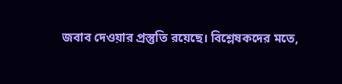জবাব দেওয়ার প্রস্তুতি রয়েছে। বিশ্লেষকদের মতে,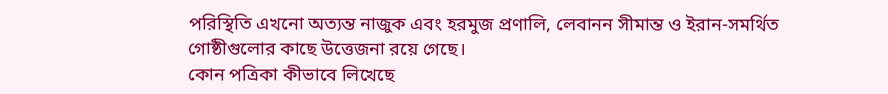পরিস্থিতি এখনো অত্যন্ত নাজুক এবং হরমুজ প্রণালি, লেবানন সীমান্ত ও ইরান-সমর্থিত গোষ্ঠীগুলোর কাছে উত্তেজনা রয়ে গেছে।
কোন পত্রিকা কীভাবে লিখেছে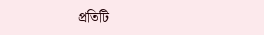প্রতিটি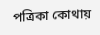পত্রিকা কোথায়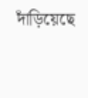দাঁড়িয়েছে